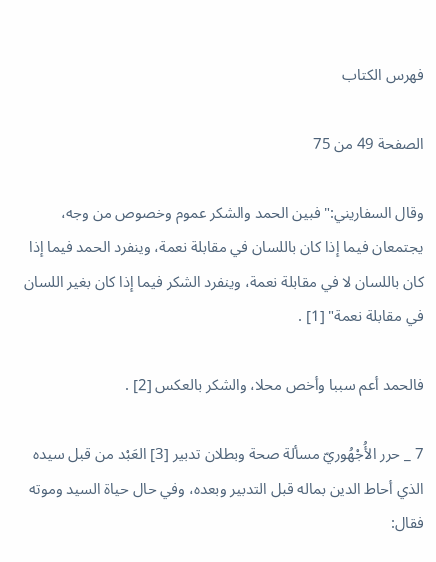فهرس الكتاب

الصفحة 49 من 75

وقال السفاريني:"فبين الحمد والشكر عموم وخصوص من وجه، يجتمعان فيما إذا كان باللسان في مقابلة نعمة، وينفرد الحمد فيما إذا كان باللسان لا في مقابلة نعمة، وينفرد الشكر فيما إذا كان بغير اللسان في مقابلة نعمة" [1] .

فالحمد أعم سببا وأخص محلا، والشكر بالعكس [2] .

7 _ حرر الأُجْهُوريّ مسألة صحة وبطلان تدبير [3] العَبْد من قبل سيده الذي أحاط الدين بماله قبل التدبير وبعده، وفي حال حياة السيد وموته فقال: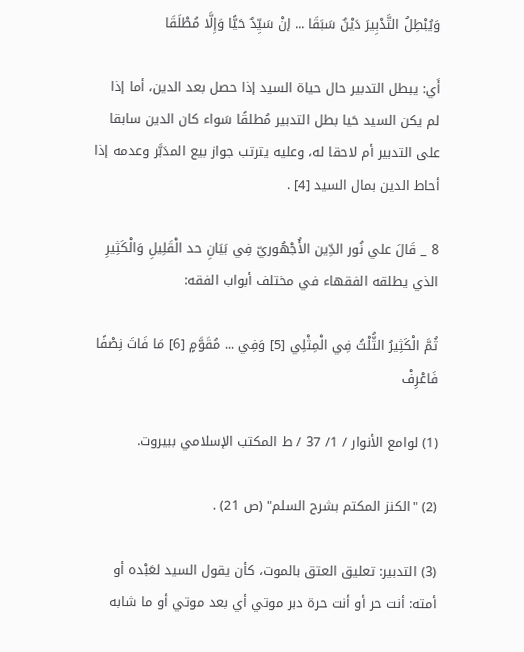وَيُبْطِلُ التَّدْبِيرَ دَيْنٌ سَبَقَا ... إنْ سَيِّدٌ حَيًّا وَإِلَّا مُطْلَقَا

أَي: يبطل التدبير حال حياة السيد إذا حصل بعد الدين، أما إذا لم يكن السيد حَيا بطل التدبير مُطلقًا سَواء كان الدين سابقا على التدبير أم لاحقا له، وعليه يترتب جواز بيع المدَبَّر وعدمه إذا أحاط الدين بمال السيد [4] .

8 _ قَالَ علي نُور الدِّين الأُجْهُوريّ فِي بَيَانِ حد الْقَلِيلِ وَالْكَثِيرِ الذي يطلقه الفقهاء في مختلف أبواب الفقه:

ثُمَّ الْكَثِيرُ الثُّلْثُ فِي الْمِثْلِي [5] وَفِي ... مُقَوَّمٍ [6] مَا فَاتَ نِصْفًا فَاعْرِفْ

(1) لوامع الأنوار / 1/ 37 / ط المكتب الإسلامي ببيروت.

(2) "الكنز المكتم بشرح السلم" (ص 21) .

(3) التدبير: تعليق العتق بالموت، كأن يقول السيد لعَبْده أو أمته: أنت حر أو أنت حرة دبر موتي أي بعد موتي أو ما شابه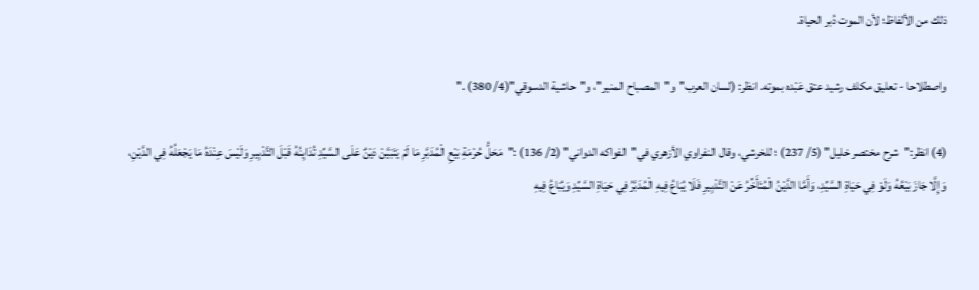ذلك من الألفاظ؛ لأن الموت دُبر الحياة.

واصطلاحا - تعليق مكلف رشيد عتق عَبْده بموته. انظر: (لسان العرب"و"المصباح المنير"، و"حاشية الدسوقي"(4/ 380) ."

(4) انظر:"شرح مختصر خليل" (5/ 237) ؛ للخرشي، وقال النفراوي الأزهري في"الفواكه الدواني" (2/ 136) :"مَحَلُّ حُرْمَةِ بَيْعِ الْمُدَبَّرِ مَا لَمْ يَتَبَيَّنْ دَيْنٌ عَلَى السَّيِّدِ تُدَايِنُهُ قَبْلَ التَّدْبِيرِ وَلَيْسَ عِنْدَهُ مَا يَجْعَلُهُ فِي الدَّيْنِ، وَإِلَّا جَازَ بَيْعُهُ وَلَوْ فِي حَيَاةِ السَّيِّدِ، وَأَمَّا الدَّيْنُ الْمُتَأَخِّرُ عَنْ التَّدْبِيرِ فَلَا يُبَاعُ فِيهِ الْمُدَبَّرُ فِي حَيَاةِ السَّيِّدِ وَيُبَاعُ فِيهِ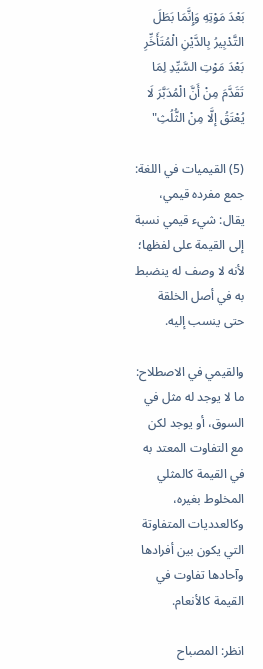بَعْدَ مَوْتِهِ وَإِنَّمَا بَطَلَ التَّدْبِيرُ بِالدَّيْنِ الْمُتَأَخِّرِ بَعْدَ مَوْتِ السَّيِّدِ لِمَا تَقَدَّمَ مِنْ أَنَّ الْمُدَبَّرَ لَا يُعْتَقُ إلَّا مِنْ الثُّلُثِ"

(5) القيميات في اللغة: جمع مفرده قيمي، يقال: شيء قيمي نسبة إلى القيمة على لفظها؛ لأنه لا وصف له ينضبط به في أصل الخلقة حتى ينسب إليه.

والقيمي في الاصطلاح: ما لا يوجد له مثل في السوق، أو يوجد لكن مع التفاوت المعتد به في القيمة كالمثلي المخلوط بغيره، وكالعدديات المتفاوتة التي يكون بين أفرادها وآحادها تفاوت في القيمة كالأنعام.

انظر: المصباح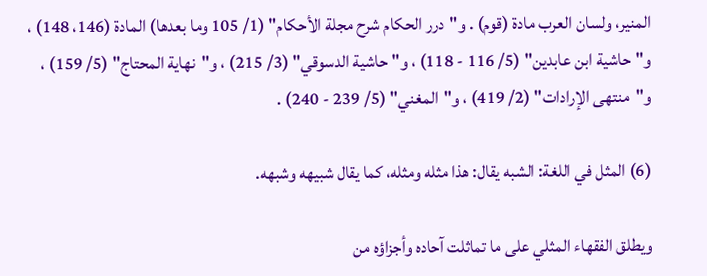المنير، ولسان العرب مادة (قوم) . و"درر الحكام شرح مجلة الأحكام" (1/ 105 وما بعدها) المادة (146، 148) ، و"حاشية ابن عابدين" (5/ 116 - 118) ، و"حاشية الدسوقي" (3/ 215) ، و"نهاية المحتاج" (5/ 159) ، و"منتهى الإرادات" (2/ 419) ، و"المغني" (5/ 239 - 240) .

(6) المثل في اللغة: الشبه يقال: هذا مثله ومثله، كما يقال شبيهه وشبهه.

ويطلق الفقهاء المثلي على ما تماثلت آحاده وأجزاؤه من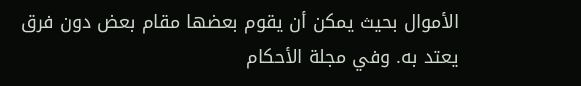الأموال بحيث يمكن أن يقوم بعضها مقام بعض دون فرق يعتد به. وفي مجلة الأحكام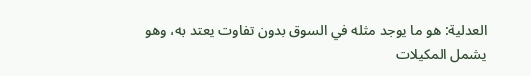العدلية: هو ما يوجد مثله في السوق بدون تفاوت يعتد به، وهو يشمل المكيلات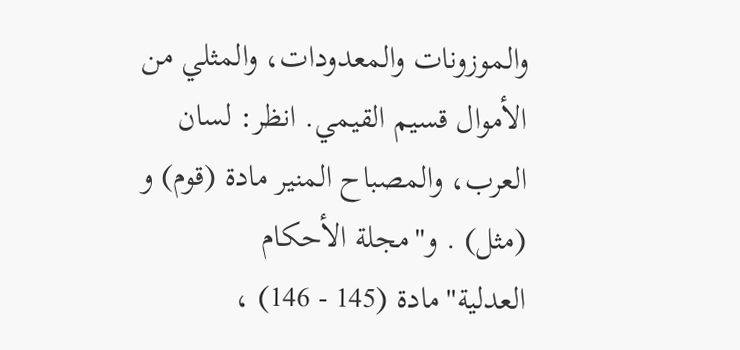والموزونات والمعدودات، والمثلي من الأموال قسيم القيمي. انظر: لسان العرب، والمصباح المنير مادة (قوم) و (مثل) . و"مجلة الأحكام العدلية"مادة (145 - 146) ،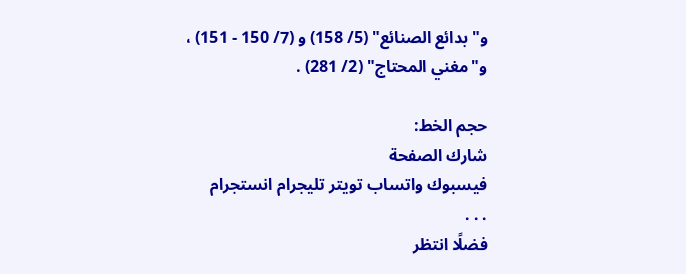و"بدائع الصنائع" (5/ 158) و (7/ 150 - 151) ، و"مغني المحتاج" (2/ 281) .

حجم الخط:
شارك الصفحة
فيسبوك واتساب تويتر تليجرام انستجرام
. . .
فضلًا انتظر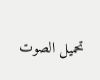تحميل الصوت